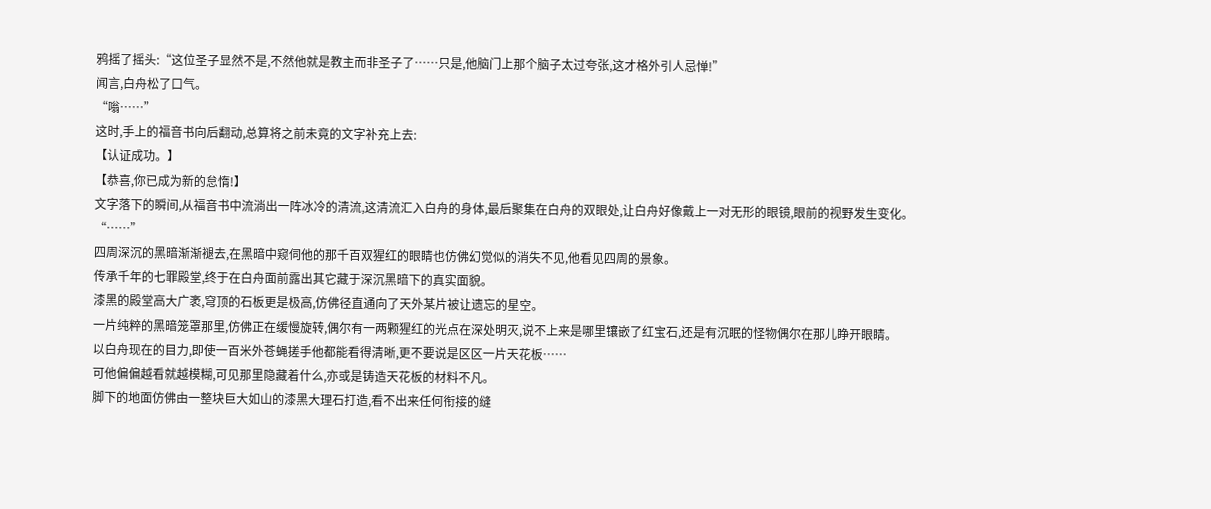鸦摇了摇头:“这位圣子显然不是,不然他就是教主而非圣子了……只是,他脑门上那个脑子太过夸张,这才格外引人忌惮!”
闻言,白舟松了口气。
“嗡……”
这时,手上的福音书向后翻动,总算将之前未竟的文字补充上去:
【认证成功。】
【恭喜,你已成为新的怠惰!】
文字落下的瞬间,从福音书中流淌出一阵冰冷的清流,这清流汇入白舟的身体,最后聚集在白舟的双眼处,让白舟好像戴上一对无形的眼镜,眼前的视野发生变化。
“……”
四周深沉的黑暗渐渐褪去,在黑暗中窥伺他的那千百双猩红的眼睛也仿佛幻觉似的消失不见,他看见四周的景象。
传承千年的七罪殿堂,终于在白舟面前露出其它藏于深沉黑暗下的真实面貌。
漆黑的殿堂高大广袤,穹顶的石板更是极高,仿佛径直通向了天外某片被让遗忘的星空。
一片纯粹的黑暗笼罩那里,仿佛正在缓慢旋转,偶尔有一两颗猩红的光点在深处明灭,说不上来是哪里镶嵌了红宝石,还是有沉眠的怪物偶尔在那儿睁开眼睛。
以白舟现在的目力,即使一百米外苍蝇搓手他都能看得清晰,更不要说是区区一片天花板……
可他偏偏越看就越模糊,可见那里隐藏着什么,亦或是铸造天花板的材料不凡。
脚下的地面仿佛由一整块巨大如山的漆黑大理石打造,看不出来任何衔接的缝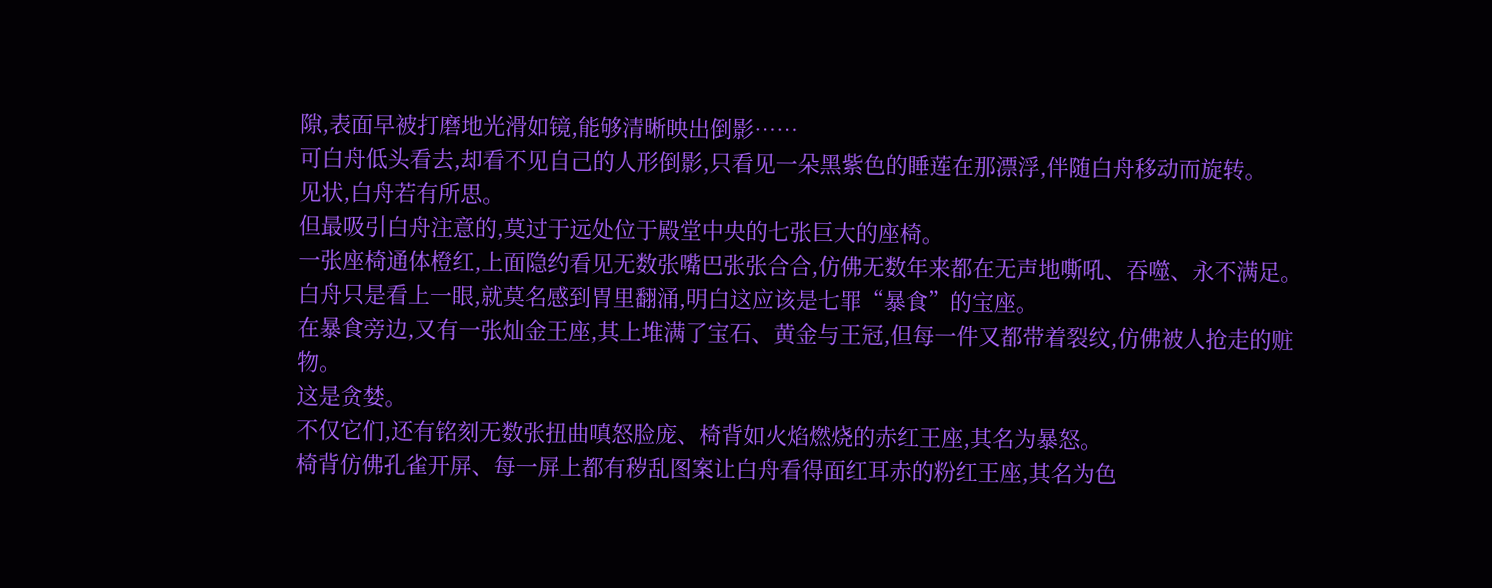隙,表面早被打磨地光滑如镜,能够清晰映出倒影……
可白舟低头看去,却看不见自己的人形倒影,只看见一朵黑紫色的睡莲在那漂浮,伴随白舟移动而旋转。
见状,白舟若有所思。
但最吸引白舟注意的,莫过于远处位于殿堂中央的七张巨大的座椅。
一张座椅通体橙红,上面隐约看见无数张嘴巴张张合合,仿佛无数年来都在无声地嘶吼、吞噬、永不满足。
白舟只是看上一眼,就莫名感到胃里翻涌,明白这应该是七罪“暴食”的宝座。
在暴食旁边,又有一张灿金王座,其上堆满了宝石、黄金与王冠,但每一件又都带着裂纹,仿佛被人抢走的赃物。
这是贪婪。
不仅它们,还有铭刻无数张扭曲嗔怒脸庞、椅背如火焰燃烧的赤红王座,其名为暴怒。
椅背仿佛孔雀开屏、每一屏上都有秽乱图案让白舟看得面红耳赤的粉红王座,其名为色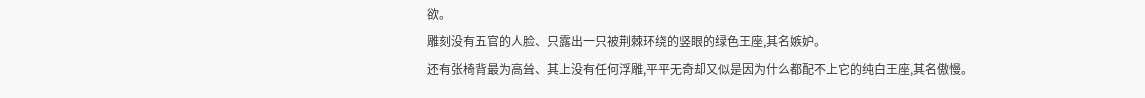欲。
雕刻没有五官的人脸、只露出一只被荆棘环绕的竖眼的绿色王座,其名嫉妒。
还有张椅背最为高耸、其上没有任何浮雕,平平无奇却又似是因为什么都配不上它的纯白王座,其名傲慢。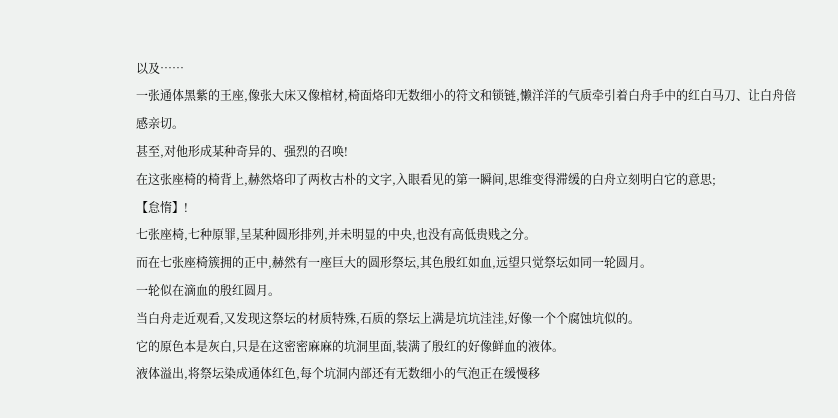以及……
一张通体黑紫的王座,像张大床又像棺材,椅面烙印无数细小的符文和锁链,懒洋洋的气质牵引着白舟手中的红白马刀、让白舟倍感亲切。
甚至,对他形成某种奇异的、强烈的召唤!
在这张座椅的椅背上,赫然烙印了两枚古朴的文字,入眼看见的第一瞬间,思维变得滞缓的白舟立刻明白它的意思;
【怠惰】!
七张座椅,七种原罪,呈某种圆形排列,并未明显的中央,也没有高低贵贱之分。
而在七张座椅簇拥的正中,赫然有一座巨大的圆形祭坛,其色殷红如血,远望只觉祭坛如同一轮圆月。
一轮似在滴血的殷红圆月。
当白舟走近观看,又发现这祭坛的材质特殊,石质的祭坛上满是坑坑洼洼,好像一个个腐蚀坑似的。
它的原色本是灰白,只是在这密密麻麻的坑洞里面,装满了殷红的好像鲜血的液体。
液体溢出,将祭坛染成通体红色,每个坑洞内部还有无数细小的气泡正在缓慢移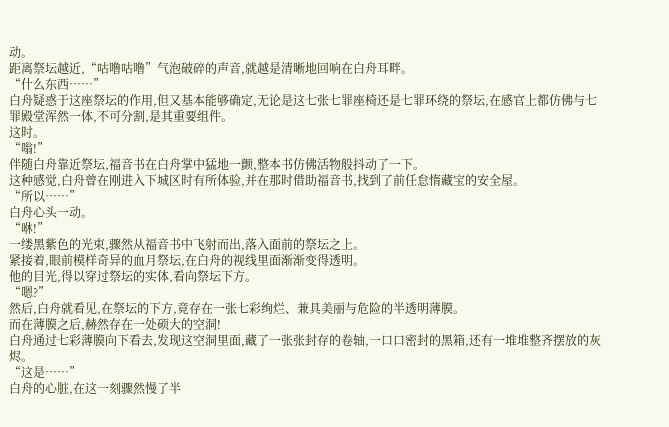动。
距离祭坛越近,“咕噜咕噜”气泡破碎的声音,就越是清晰地回响在白舟耳畔。
“什么东西……”
白舟疑惑于这座祭坛的作用,但又基本能够确定,无论是这七张七罪座椅还是七罪环绕的祭坛,在感官上都仿佛与七罪殿堂浑然一体,不可分割,是其重要组件。
这时。
“嗡!”
伴随白舟靠近祭坛,福音书在白舟掌中猛地一颤,整本书仿佛活物般抖动了一下。
这种感觉,白舟曾在刚进入下城区时有所体验,并在那时借助福音书,找到了前任怠惰藏宝的安全屋。
“所以……”
白舟心头一动。
“咻!”
一缕黑紫色的光束,骤然从福音书中飞射而出,落入面前的祭坛之上。
紧接着,眼前模样奇异的血月祭坛,在白舟的视线里面渐渐变得透明。
他的目光,得以穿过祭坛的实体,看向祭坛下方。
“嗯?”
然后,白舟就看见,在祭坛的下方,竟存在一张七彩绚烂、兼具美丽与危险的半透明薄膜。
而在薄膜之后,赫然存在一处硕大的空洞!
白舟通过七彩薄膜向下看去,发现这空洞里面,藏了一张张封存的卷轴,一口口密封的黑箱,还有一堆堆整齐摆放的灰烬。
“这是……”
白舟的心脏,在这一刻骤然慢了半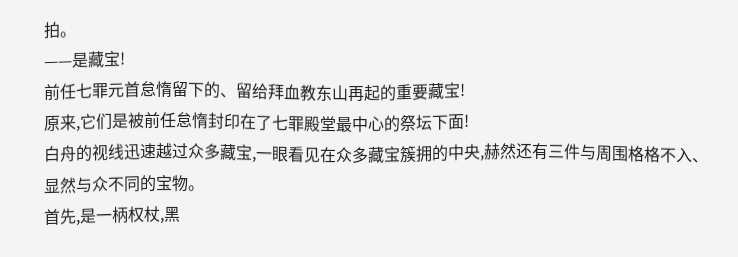拍。
——是藏宝!
前任七罪元首怠惰留下的、留给拜血教东山再起的重要藏宝!
原来,它们是被前任怠惰封印在了七罪殿堂最中心的祭坛下面!
白舟的视线迅速越过众多藏宝,一眼看见在众多藏宝簇拥的中央,赫然还有三件与周围格格不入、显然与众不同的宝物。
首先,是一柄权杖,黑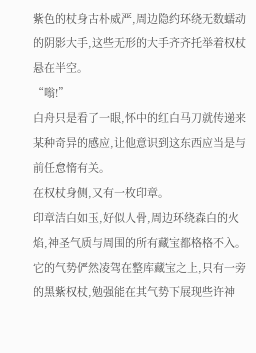紫色的杖身古朴威严,周边隐约环绕无数蠕动的阴影大手,这些无形的大手齐齐托举着权杖悬在半空。
“嗡!”
白舟只是看了一眼,怀中的红白马刀就传递来某种奇异的感应,让他意识到这东西应当是与前任怠惰有关。
在权杖身侧,又有一枚印章。
印章洁白如玉,好似人骨,周边环绕森白的火焰,神圣气质与周围的所有藏宝都格格不入。
它的气势俨然凌驾在整库藏宝之上,只有一旁的黑紫权杖,勉强能在其气势下展现些许神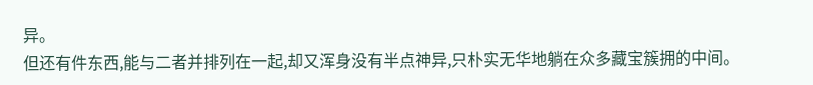异。
但还有件东西,能与二者并排列在一起,却又浑身没有半点神异,只朴实无华地躺在众多藏宝簇拥的中间。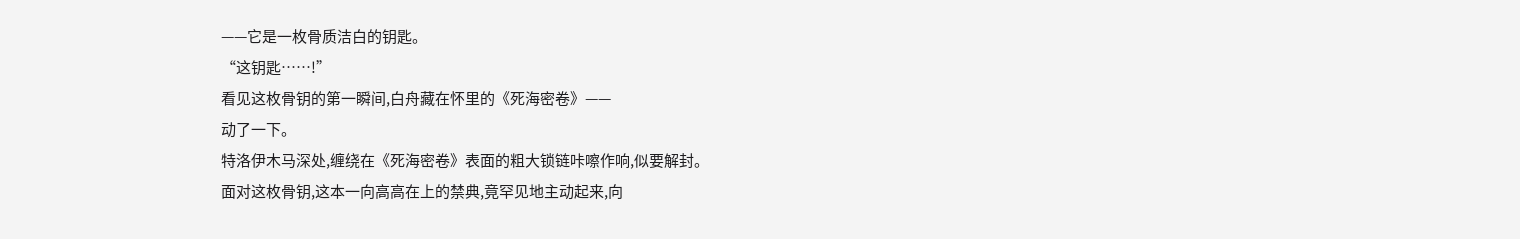——它是一枚骨质洁白的钥匙。
“这钥匙……!”
看见这枚骨钥的第一瞬间,白舟藏在怀里的《死海密卷》——
动了一下。
特洛伊木马深处,缠绕在《死海密卷》表面的粗大锁链咔嚓作响,似要解封。
面对这枚骨钥,这本一向高高在上的禁典,竟罕见地主动起来,向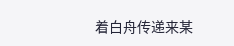着白舟传递来某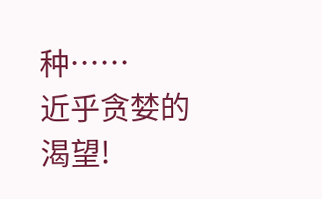种……
近乎贪婪的渴望!